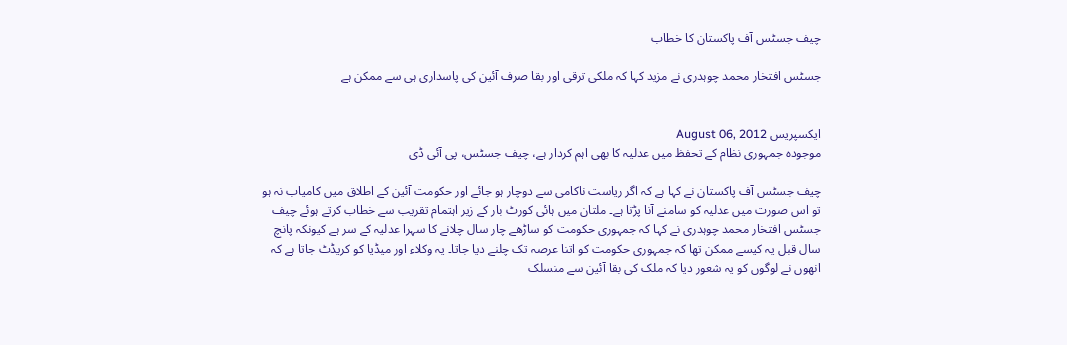چیف جسٹس آف پاکستان کا خطاب

جسٹس افتخار محمد چوہدری نے مزید کہا کہ ملکی ترقی اور بقا صرف آئین کی پاسداری ہی سے ممکن ہے


ایکسپریس August 06, 2012
موجودہ جمہوری نظام کے تحفظ میں عدلیہ کا بھی اہم کردار ہے، چیف جسٹس، پی آئی ڈی

چیف جسٹس آف پاکستان نے کہا ہے کہ اگر ریاست ناکامی سے دوچار ہو جائے اور حکومت آئین کے اطلاق میں کامیاب نہ ہو تو اس صورت میں عدلیہ کو سامنے آنا پڑتا ہے۔ ملتان میں ہائی کورٹ بار کے زیر اہتمام تقریب سے خطاب کرتے ہوئے چیف جسٹس افتخار محمد چوہدری نے کہا کہ جمہوری حکومت کو ساڑھے چار سال چلانے کا سہرا عدلیہ کے سر ہے کیونکہ پانچ سال قبل یہ کیسے ممکن تھا کہ جمہوری حکومت کو اتنا عرصہ تک چلنے دیا جاتا۔ یہ وکلاء اور میڈیا کو کریڈٹ جاتا ہے کہ انھوں نے لوگوں کو یہ شعور دیا کہ ملک کی بقا آئین سے منسلک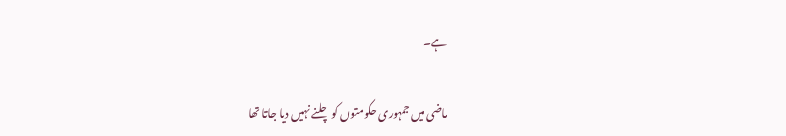ہے۔

ماضی میں جمہوری حکومتوں کو چلنے نہیں دیا جاتا تھا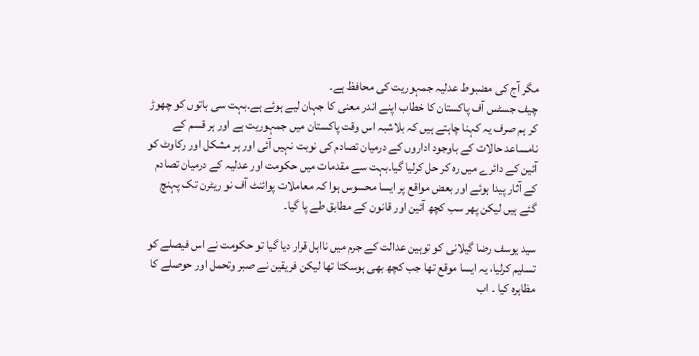مگر آج کی مضبوط عدلیہ جمہوریت کی محافظ ہے۔
چیف جسٹس آف پاکستان کا خطاب اپنے اندر معنی کا جہان لیے ہوئے ہے۔بہت سی باتوں کو چھوڑ کر ہم صرف یہ کہنا چاہتے ہیں کہ بلاشبہ اس وقت پاکستان میں جمہوریت ہے اور ہر قسم کے نامساعد حالات کے باوجود اداروں کے درمیان تصادم کی نوبت نہیں آئی اور ہر مشکل اور رکاوٹ کو آئین کے دائرے میں رہ کر حل کرلیا گیا۔بہت سے مقدمات میں حکومت اور عدلیہ کے درمیان تصادم کے آثار پیدا ہوئے اور بعض مواقع پر ایسا محسوس ہوا کہ معاملات پوائنٹ آف نو ریٹرن تک پہنچ گئے ہیں لیکن پھر سب کچھ آئین اور قانون کے مطابق طے پا گیا۔

سید یوسف رضا گیلانی کو توہین عدالت کے جرم میں نااہل قرار دیا گیا تو حکومت نے اس فیصلے کو تسلیم کرلیا، یہ ایسا موقع تھا جب کچھ بھی ہوسکتا تھا لیکن فریقین نے صبر وتحمل اور حوصلے کا مظاہرہ کیا ۔ اب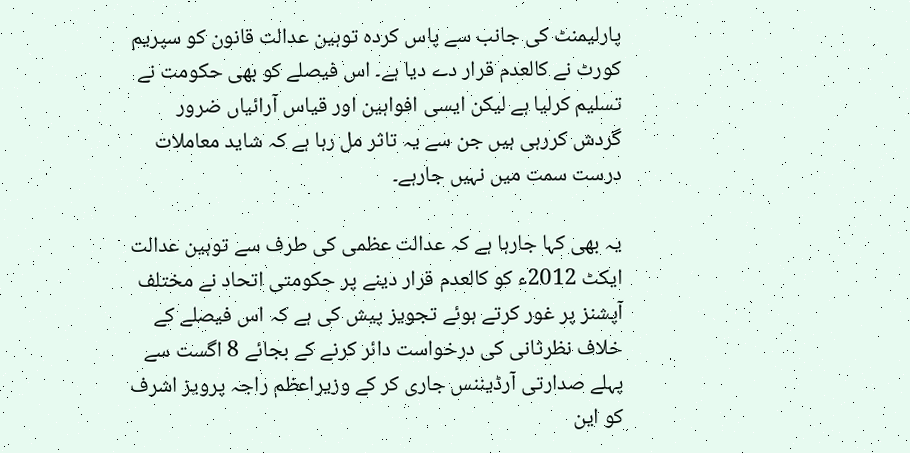پارلیمنٹ کی جانب سے پاس کردہ توہین عدالت قانون کو سپریم کورٹ نے کالعدم قرار دے دیا ہے۔ اس فیصلے کو بھی حکومت نے تسلیم کرلیا ہے لیکن ایسی افواہین اور قیاس آرائیاں ضرور گردش کررہی ہیں جن سے یہ تاثر مل رہا ہے کہ شاید معاملات درست سمت میں نہیں جارہے۔

یہ بھی کہا جارہا ہے کہ عدالت عظمی کی طرف سے توہین عدالت ایکٹ 2012ء کو کالعدم قرار دینے پر حکومتی اتحاد نے مختلف آپشنز پر غور کرتے ہوئے تجویز پیش کی ہے کہ اس فیصلے کے خلاف نظرثانی کی درخواست دائر کرنے کے بجائے 8 اگست سے پہلے صدارتی آرڈیننس جاری کر کے وزیراعظم راجہ پرویز اشرف کو این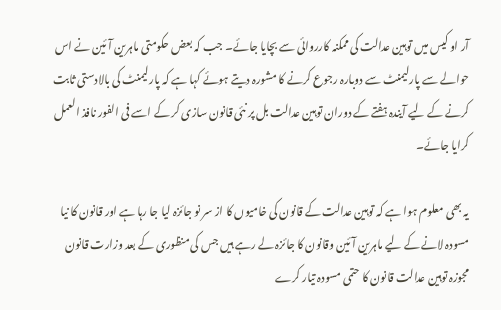آر او کیس میں توہین عدالت کی ممکنہ کارروائی سے بچایا جائے۔ جب کہ بعض حکومتی ماہرین آئین نے اس حوالے سے پارلیمنٹ سے دوبارہ رجوع کرنے کا مشورہ دیتے ہوئے کہا ہے کہ پارلیمنٹ کی بالادستی ثابت کرنے کے لیے آیندہ ہفتے کے دوران توہین عدالت بل پر نئی قانون سازی کر کے اسے فی الفور نافذ العمل کرایا جائے۔

یہ بھی معلوم ہوا ہے کہ توہین عدالت کے قانون کی خامیوں کا از سر نو جائزہ لیا جا رہا ہے اور قانون کا نیا مسودہ لانے کے لیے ماہرین آئین وقانون کا جائزہ لے رہے ہیں جس کی منظوری کے بعد وزارت قانون مجوزہ توہین عدالت قانون کا حتمی مسودہ تیار کرے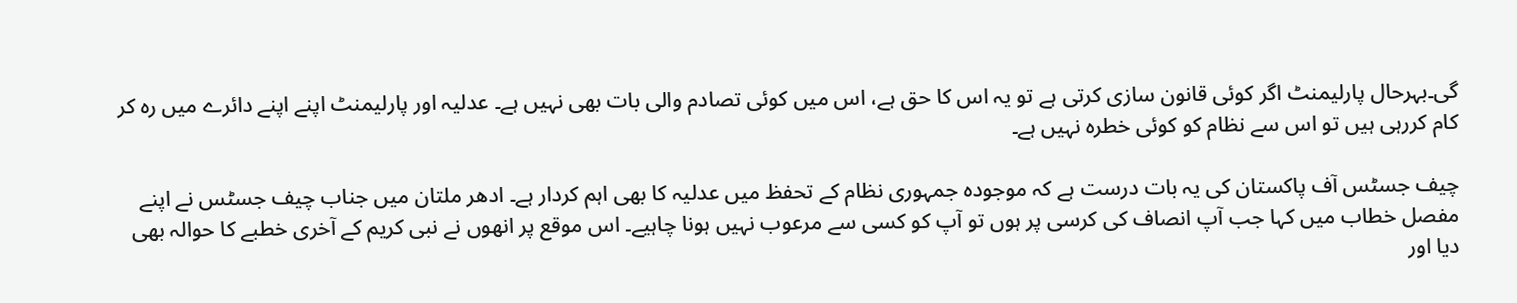گی۔بہرحال پارلیمنٹ اگر کوئی قانون سازی کرتی ہے تو یہ اس کا حق ہے، اس میں کوئی تصادم والی بات بھی نہیں ہے۔ عدلیہ اور پارلیمنٹ اپنے اپنے دائرے میں رہ کر کام کررہی ہیں تو اس سے نظام کو کوئی خطرہ نہیں ہے۔

چیف جسٹس آف پاکستان کی یہ بات درست ہے کہ موجودہ جمہوری نظام کے تحفظ میں عدلیہ کا بھی اہم کردار ہے۔ ادھر ملتان میں جناب چیف جسٹس نے اپنے مفصل خطاب میں کہا جب آپ انصاف کی کرسی پر ہوں تو آپ کو کسی سے مرعوب نہیں ہونا چاہیے۔ اس موقع پر انھوں نے نبی کریم کے آخری خطبے کا حوالہ بھی دیا اور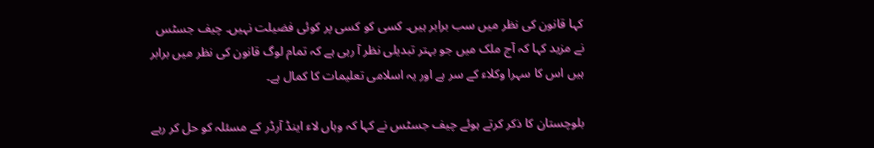کہا قانون کی نظر میں سب برابر ہیں۔ کسی کو کسی پر کوئی فضیلت نہیں۔ چیف جسٹس نے مزید کہا کہ آج ملک میں جو بہتر تبدیلی نظر آ رہی ہے کہ تمام لوگ قانون کی نظر میں برابر ہیں اس کا سہرا وکلاء کے سر ہے اور یہ اسلامی تعلیمات کا کمال ہے۔

بلوچستان کا ذکر کرتے ہوئے چیف جسٹس نے کہا کہ وہاں لاء اینڈ آرڈر کے مسئلہ کو حل کر رہے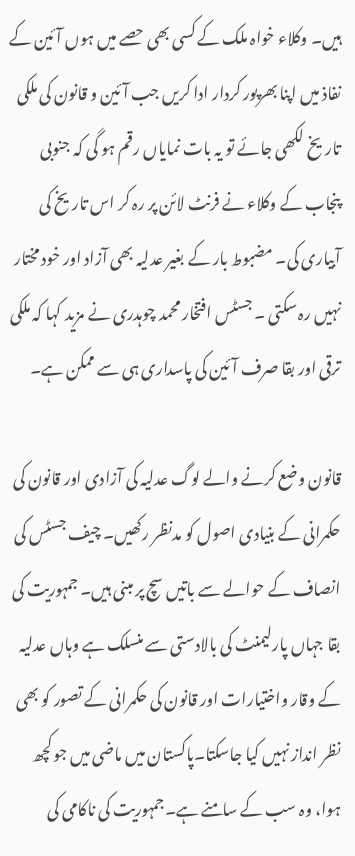ہیں۔ وکلاء خواہ ملک کے کسی بھی حصے میں ہوں آئین کے نفاذ میں اپنا بھرپور کردار ادا کریں جب آئین و قانون کی ملکی تاریخ لکھی جائے تو یہ بات نمایاں رقم ہو گی کہ جنوبی پنجاب کے وکلاء نے فرنٹ لائن پر رہ کر اس تاریخ کی آبیاری کی۔ مضبوط بار کے بغیر عدلیہ بھی آزاد اور خود مختار نہیں رہ سکتی ۔ جسٹس افتخار محمد چوہدری نے مزید کہا کہ ملکی ترقی اور بقا صرف آئین کی پاسداری ہی سے ممکن ہے۔

قانون وضع کرنے والے لوگ عدلیہ کی آزادی اور قانون کی حکمرانی کے بنیادی اصول کو مدنظر رکھیں۔ چیف جسٹس کی انصاف کے حوالے سے باتیں سچ پر مبنی ہیں۔ جمہوریت کی بقا جہاں پارلیمنٹ کی بالادستی سے منسلک ہے وہاں عدلیہ کے وقار واختیارات اور قانون کی حکمرانی کے تصور کو بھی نظر انداز نہیں کیا جاسکتا۔پاکستان میں ماضی میں جو کچھ ہوا، وہ سب کے سامنے ہے۔جمہوریت کی ناکامی کی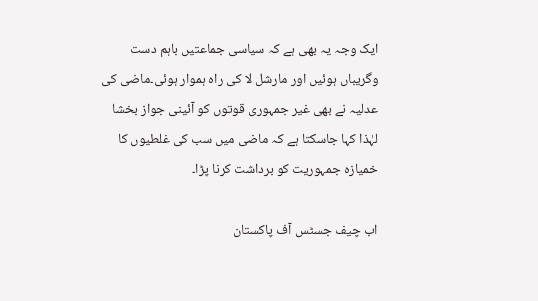ایک وجہ یہ بھی ہے کہ سیاسی جماعتیں باہم دست وگریباں ہوئیں اور مارشل لا کی راہ ہموار ہوئی۔ماضی کی عدلیہ نے بھی غیر جمہوری قوتوں کو آئینی جواز بخشا لہٰذا کہا جاسکتا ہے کہ ماضی میں سب کی غلطیوں کا خمیازہ جمہوریت کو برداشت کرنا پڑا۔

اب چیف جسٹس آف پاکستان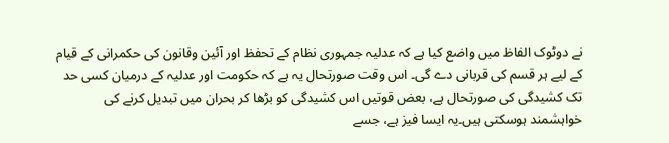نے دوٹوک الفاظ میں واضع کیا ہے کہ عدلیہ جمہوری نظام کے تحفظ اور آئین وقانون کی حکمرانی کے قیام کے لیے ہر قسم کی قربانی دے گی۔ اس وقت صورتحال یہ ہے کہ حکومت اور عدلیہ کے درمیان کسی حد تک کشیدگی کی صورتحال ہے، بعض قوتیں اس کشیدگی کو بڑھا کر بحران میں تبدیل کرنے کی خواہشمند ہوسکتی ہیں۔یہ ایسا فیز ہے، جسے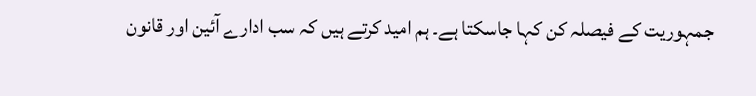جمہوریت کے فیصلہ کن کہا جاسکتا ہے۔ ہم امید کرتے ہیں کہ سب ادارے آئین اور قانون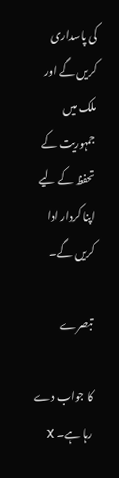کی پاسداری کریں گے اور ملک میں جمہوریت کے تحفظ کے لیے اپنا کردار ادا کریں گے۔

تبصرے

کا جواب دے رہا ہے۔ X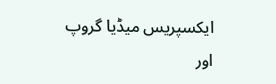ایکسپریس میڈیا گروپ اور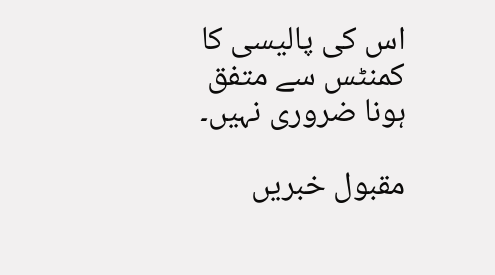اس کی پالیسی کا کمنٹس سے متفق ہونا ضروری نہیں۔

مقبول خبریں